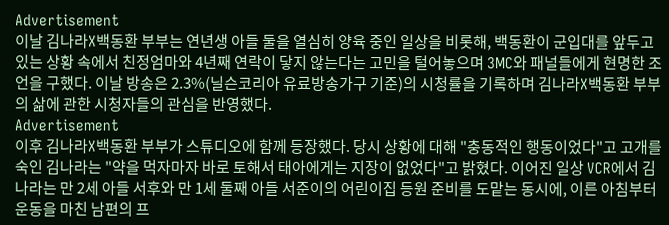Advertisement
이날 김나라X백동환 부부는 연년생 아들 둘을 열심히 양육 중인 일상을 비롯해, 백동환이 군입대를 앞두고 있는 상황 속에서 친정엄마와 4년째 연락이 닿지 않는다는 고민을 털어놓으며 3MC와 패널들에게 현명한 조언을 구했다. 이날 방송은 2.3%(닐슨코리아 유료방송가구 기준)의 시청률을 기록하며 김나라X백동환 부부의 삶에 관한 시청자들의 관심을 반영했다.
Advertisement
이후 김나라X백동환 부부가 스튜디오에 함께 등장했다. 당시 상황에 대해 "충동적인 행동이었다"고 고개를 숙인 김나라는 "약을 먹자마자 바로 토해서 태아에게는 지장이 없었다"고 밝혔다. 이어진 일상 VCR에서 김나라는 만 2세 아들 서후와 만 1세 둘째 아들 서준이의 어린이집 등원 준비를 도맡는 동시에, 이른 아침부터 운동을 마친 남편의 프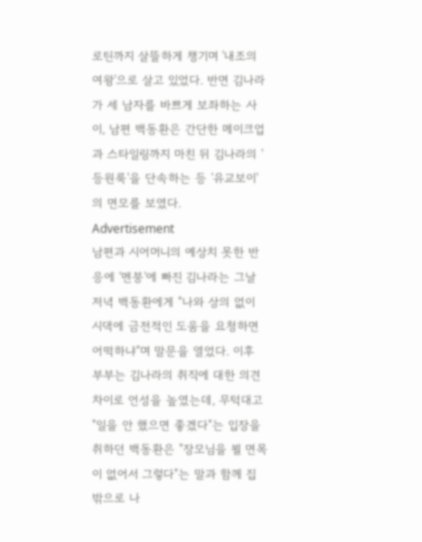로틴까지 살뜰하게 챙기며 '내조의 여왕'으로 살고 있었다. 반면 김나라가 세 남자를 바쁘게 보좌하는 사이, 남편 백동환은 간단한 메이크업과 스타일링까지 마친 뒤 김나라의 '등원룩'을 단속하는 등 '유교보이'의 면모를 보였다.
Advertisement
남편과 시어머니의 예상치 못한 반응에 '멘붕'에 빠진 김나라는 그날 저녁 백동환에게 "나와 상의 없이 시댁에 금전적인 도움을 요청하면 어떡하냐"며 말문을 열었다. 이후 부부는 김나라의 취직에 대한 의견 차이로 언성을 높였는데, 무턱대고 "일을 안 했으면 좋겠다"는 입장을 취하던 백동환은 "장모님을 뵐 면목이 없어서 그렇다"는 말과 함께 집 밖으로 나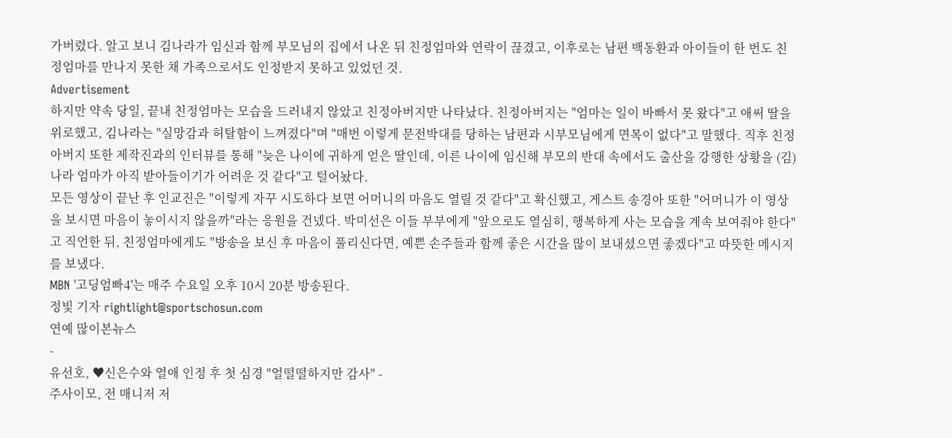가버렸다. 알고 보니 김나라가 임신과 함께 부모님의 집에서 나온 뒤 친정엄마와 연락이 끊겼고, 이후로는 남편 백동환과 아이들이 한 번도 친정엄마를 만나지 못한 채 가족으로서도 인정받지 못하고 있었던 것.
Advertisement
하지만 약속 당일, 끝내 친정엄마는 모습을 드러내지 않았고 친정아버지만 나타났다. 친정아버지는 "엄마는 일이 바빠서 못 왔다"고 애써 딸을 위로했고, 김나라는 "실망감과 허탈함이 느껴졌다"며 "매번 이렇게 문전박대를 당하는 남편과 시부모님에게 면목이 없다"고 말했다. 직후 친정아버지 또한 제작진과의 인터뷰를 통해 "늦은 나이에 귀하게 얻은 딸인데, 이른 나이에 임신해 부모의 반대 속에서도 출산을 강행한 상황을 (김)나라 엄마가 아직 받아들이기가 어려운 것 같다"고 털어놨다.
모든 영상이 끝난 후 인교진은 "이렇게 자꾸 시도하다 보면 어머니의 마음도 열릴 것 같다"고 확신했고, 게스트 송경아 또한 "어머니가 이 영상을 보시면 마음이 놓이시지 않을까"라는 응원을 건넸다. 박미선은 이들 부부에게 "앞으로도 열심히, 행복하게 사는 모습을 계속 보여줘야 한다"고 직언한 뒤, 친정엄마에게도 "방송을 보신 후 마음이 풀리신다면, 예쁜 손주들과 함께 좋은 시간을 많이 보내셨으면 좋겠다"고 따뜻한 메시지를 보냈다.
MBN '고딩엄빠4'는 매주 수요일 오후 10시 20분 방송된다.
정빛 기자 rightlight@sportschosun.com
연예 많이본뉴스
-
유선호, ♥신은수와 열애 인정 후 첫 심경 "얼떨떨하지만 감사" -
주사이모, 전 매니저 저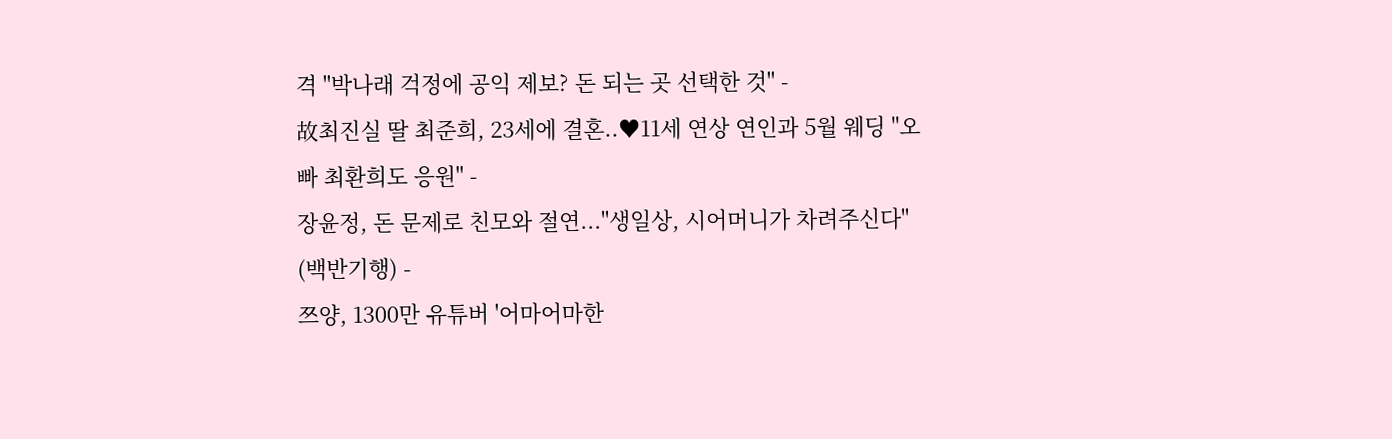격 "박나래 걱정에 공익 제보? 돈 되는 곳 선택한 것" -
故최진실 딸 최준희, 23세에 결혼..♥11세 연상 연인과 5월 웨딩 "오빠 최환희도 응원" -
장윤정, 돈 문제로 친모와 절연..."생일상, 시어머니가 차려주신다" (백반기행) -
쯔양, 1300만 유튜버 '어마어마한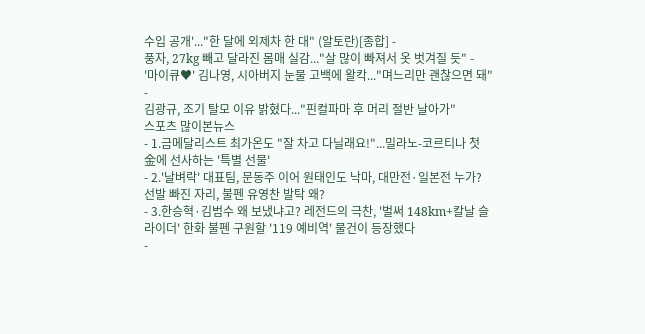수입 공개'..."한 달에 외제차 한 대" (알토란)[종합] -
풍자, 27kg 빼고 달라진 몸매 실감..."살 많이 빠져서 옷 벗겨질 듯" -
'마이큐♥' 김나영, 시아버지 눈물 고백에 왈칵..."며느리만 괜찮으면 돼" -
김광규, 조기 탈모 이유 밝혔다..."핀컬파마 후 머리 절반 날아가"
스포츠 많이본뉴스
- 1.금메달리스트 최가온도 "잘 차고 다닐래요!"...밀라노-코르티나 첫 金에 선사하는 '특별 선물'
- 2.'날벼락' 대표팀, 문동주 이어 원태인도 낙마, 대만전·일본전 누가? 선발 빠진 자리, 불펜 유영찬 발탁 왜?
- 3.한승혁·김범수 왜 보냈냐고? 레전드의 극찬, '벌써 148km+칼날 슬라이더' 한화 불펜 구원할 '119 예비역' 물건이 등장했다
-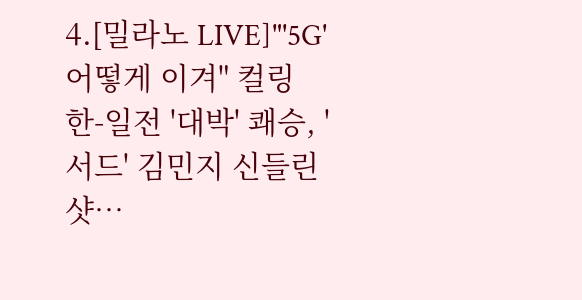4.[밀라노 LIVE]"'5G' 어떻게 이겨" 컬링 한-일전 '대박' 쾌승, '서드' 김민지 신들린 샷…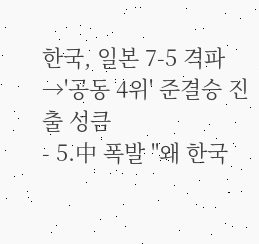한국, 일본 7-5 격파→'공동 4위' 준결승 진출 성큼
- 5.中 폭발 "왜 한국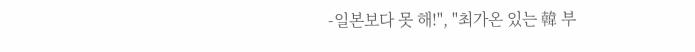-일본보다 못 해!", "최가온 있는 韓 부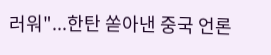러워"...한탄 쏟아낸 중국 언론